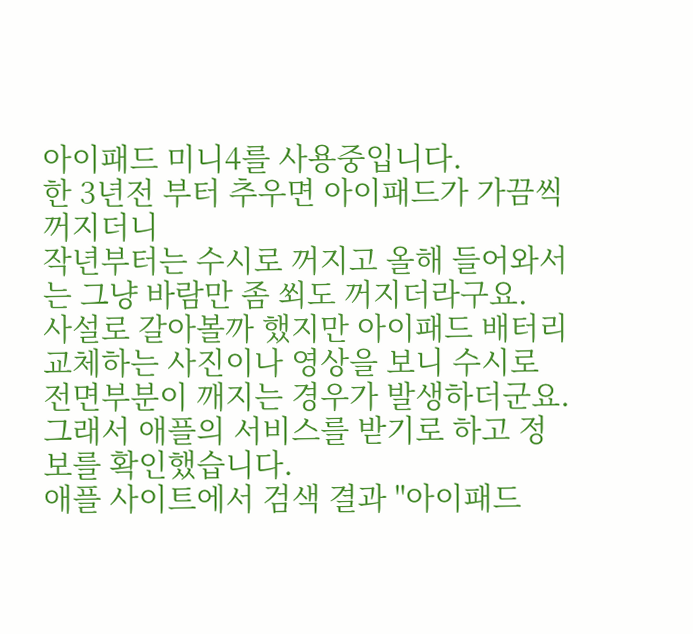아이패드 미니4를 사용중입니다.
한 3년전 부터 추우면 아이패드가 가끔씩 꺼지더니
작년부터는 수시로 꺼지고 올해 들어와서는 그냥 바람만 좀 쐬도 꺼지더라구요.
사설로 갈아볼까 했지만 아이패드 배터리 교체하는 사진이나 영상을 보니 수시로 전면부분이 깨지는 경우가 발생하더군요.
그래서 애플의 서비스를 받기로 하고 정보를 확인했습니다.
애플 사이트에서 검색 결과 "아이패드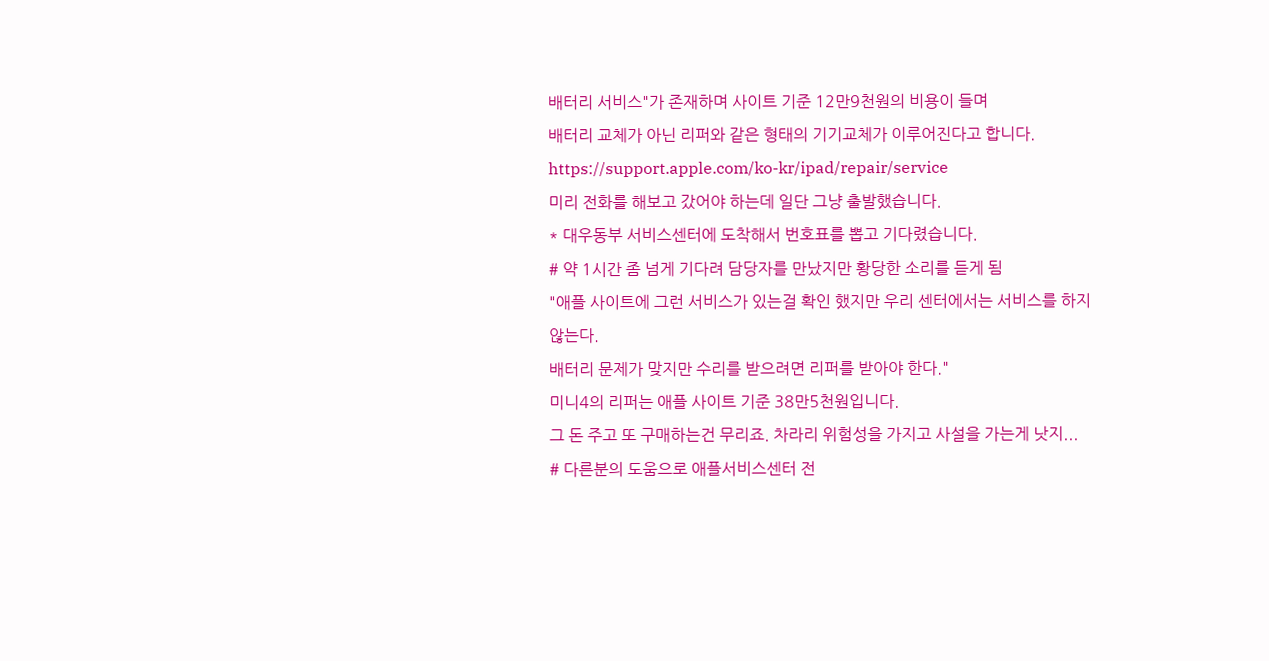배터리 서비스"가 존재하며 사이트 기준 12만9천원의 비용이 들며
배터리 교체가 아닌 리퍼와 같은 형태의 기기교체가 이루어진다고 합니다.
https://support.apple.com/ko-kr/ipad/repair/service
미리 전화를 해보고 갔어야 하는데 일단 그냥 출발했습니다.
* 대우동부 서비스센터에 도착해서 번호표를 뽑고 기다렸습니다.
# 약 1시간 좀 넘게 기다려 담당자를 만났지만 황당한 소리를 듣게 됨
"애플 사이트에 그런 서비스가 있는걸 확인 했지만 우리 센터에서는 서비스를 하지 않는다.
배터리 문제가 맞지만 수리를 받으려면 리퍼를 받아야 한다."
미니4의 리퍼는 애플 사이트 기준 38만5천원입니다.
그 돈 주고 또 구매하는건 무리죠. 차라리 위험성을 가지고 사설을 가는게 낫지...
# 다른분의 도움으로 애플서비스센터 전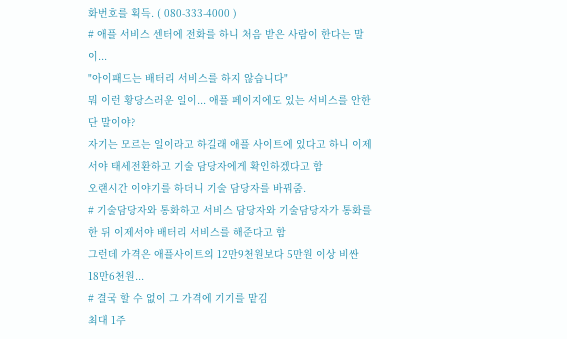화번호를 획득. ( 080-333-4000 )
# 애플 서비스 센터에 전화를 하니 처음 받은 사람이 한다는 말이...
"아이패드는 배터리 서비스를 하지 않습니다"
뭐 이런 황당스러운 일이... 애플 페이지에도 있는 서비스를 안한단 말이야?
자기는 모르는 일이라고 하길래 애플 사이트에 있다고 하니 이제서야 태세전환하고 기술 담당자에게 확인하겠다고 함
오랜시간 이야기를 하더니 기술 담당자를 바꿔줌.
# 기술담당자와 통화하고 서비스 담당자와 기술담당자가 통화를 한 뒤 이제서야 배터리 서비스를 해준다고 함
그런데 가격은 애플사이트의 12만9천원보다 5만원 이상 비싼 18만6천원...
# 결국 할 수 없이 그 가격에 기기를 맡김
최대 1주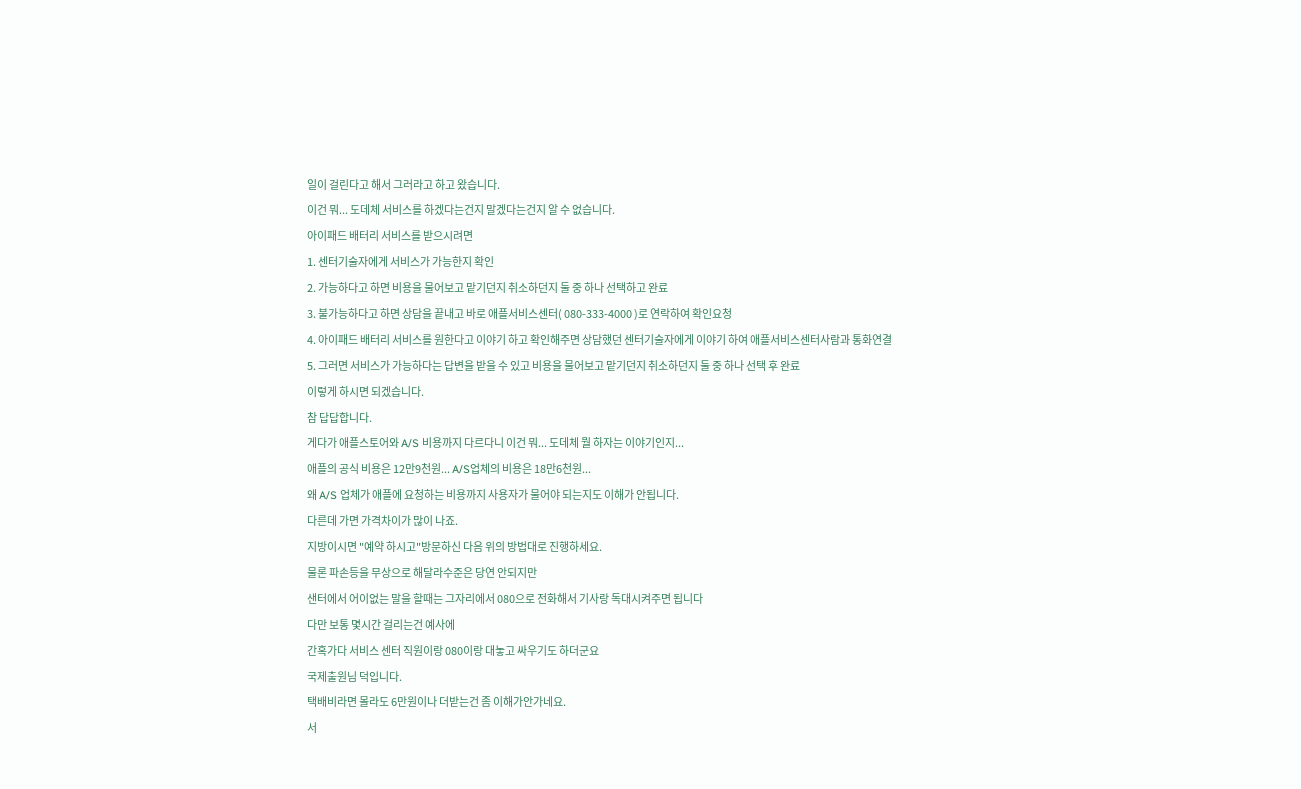일이 걸린다고 해서 그러라고 하고 왔습니다.
이건 뭐... 도데체 서비스를 하겠다는건지 말겠다는건지 알 수 없습니다.
아이패드 배터리 서비스를 받으시려면
1. 센터기술자에게 서비스가 가능한지 확인
2. 가능하다고 하면 비용을 물어보고 맡기던지 취소하던지 둘 중 하나 선택하고 완료
3. 불가능하다고 하면 상담을 끝내고 바로 애플서비스센터( 080-333-4000 )로 연락하여 확인요청
4. 아이패드 배터리 서비스를 원한다고 이야기 하고 확인해주면 상담했던 센터기술자에게 이야기 하여 애플서비스센터사람과 통화연결
5. 그러면 서비스가 가능하다는 답변을 받을 수 있고 비용을 물어보고 맡기던지 취소하던지 둘 중 하나 선택 후 완료
이렇게 하시면 되겠습니다.
참 답답합니다.
게다가 애플스토어와 A/S 비용까지 다르다니 이건 뭐... 도데체 뭘 하자는 이야기인지...
애플의 공식 비용은 12만9천원... A/S업체의 비용은 18만6천원...
왜 A/S 업체가 애플에 요청하는 비용까지 사용자가 물어야 되는지도 이해가 안됩니다.
다른데 가면 가격차이가 많이 나죠.
지방이시면 "예약 하시고"방문하신 다음 위의 방법대로 진행하세요.
물론 파손등을 무상으로 해달라수준은 당연 안되지만
샌터에서 어이없는 말을 할때는 그자리에서 080으로 전화해서 기사랑 독대시켜주면 됩니다
다만 보통 몇시간 걸리는건 예사에
간혹가다 서비스 센터 직원이랑 080이랑 대놓고 싸우기도 하더군요
국제출원님 덕입니다.
택배비라면 몰라도 6만원이나 더받는건 좀 이해가안가네요.
서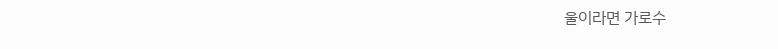울이라면 가로수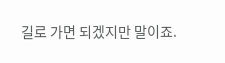길로 가면 되겠지만 말이죠.